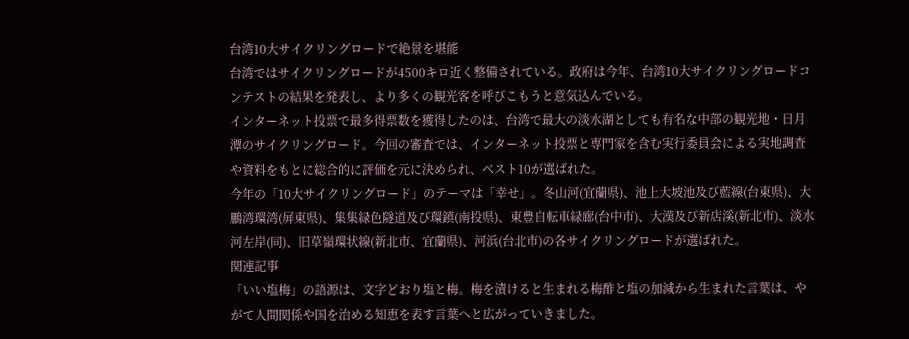台湾10大サイクリングロードで絶景を堪能
台湾ではサイクリングロードが4500キロ近く整備されている。政府は今年、台湾10大サイクリングロードコンテストの結果を発表し、より多くの観光客を呼びこもうと意気込んでいる。
インターネット投票で最多得票数を獲得したのは、台湾で最大の淡水湖としても有名な中部の観光地・日月潭のサイクリングロード。今回の審査では、インターネット投票と専門家を含む実行委員会による実地調査や資料をもとに総合的に評価を元に決められ、ベスト10が選ばれた。
今年の「10大サイクリングロード」のテーマは「幸せ」。冬山河(宜蘭県)、池上大坡池及び藍線(台東県)、大鵬湾環湾(屏東県)、集集緑色隧道及び環鎮(南投県)、東豊自転車緑廊(台中市)、大漢及び新店溪(新北市)、淡水河左岸(同)、旧草嶺環状線(新北市、宜蘭県)、河浜(台北市)の各サイクリングロードが選ばれた。
関連記事
「いい塩梅」の語源は、文字どおり塩と梅。梅を漬けると生まれる梅酢と塩の加減から生まれた言葉は、やがて人間関係や国を治める知恵を表す言葉へと広がっていきました。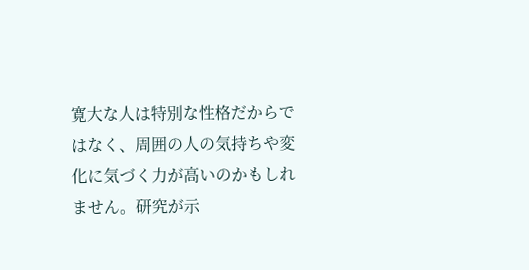寛大な人は特別な性格だからではなく、周囲の人の気持ちや変化に気づく力が高いのかもしれません。研究が示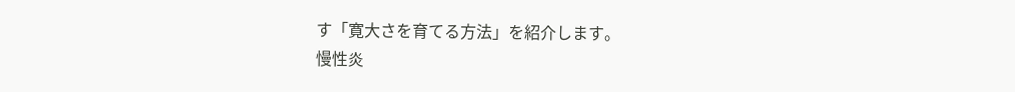す「寛大さを育てる方法」を紹介します。
慢性炎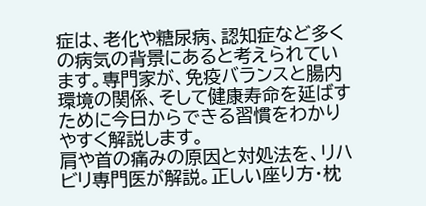症は、老化や糖尿病、認知症など多くの病気の背景にあると考えられています。専門家が、免疫バランスと腸内環境の関係、そして健康寿命を延ばすために今日からできる習慣をわかりやすく解説します。
肩や首の痛みの原因と対処法を、リハビリ専門医が解説。正しい座り方・枕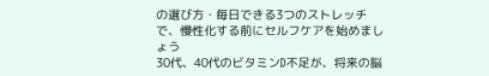の選び方・毎日できる3つのストレッチで、慢性化する前にセルフケアを始めましょう
30代、40代のビタミンD不足が、将来の脳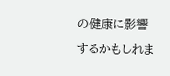の健康に影響するかもしれま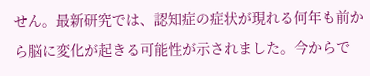せん。最新研究では、認知症の症状が現れる何年も前から脳に変化が起きる可能性が示されました。今からで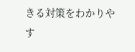きる対策をわかりやす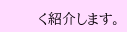く紹介します。